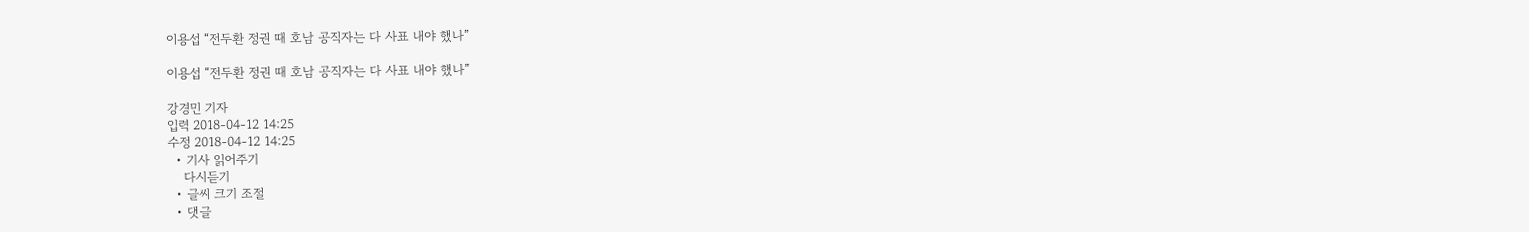이용섭 “전두환 정권 때 호남 공직자는 다 사표 내야 했나”

이용섭 “전두환 정권 때 호남 공직자는 다 사표 내야 했나”

강경민 기자
입력 2018-04-12 14:25
수정 2018-04-12 14:25
  • 기사 읽어주기
    다시듣기
  • 글씨 크기 조절
  • 댓글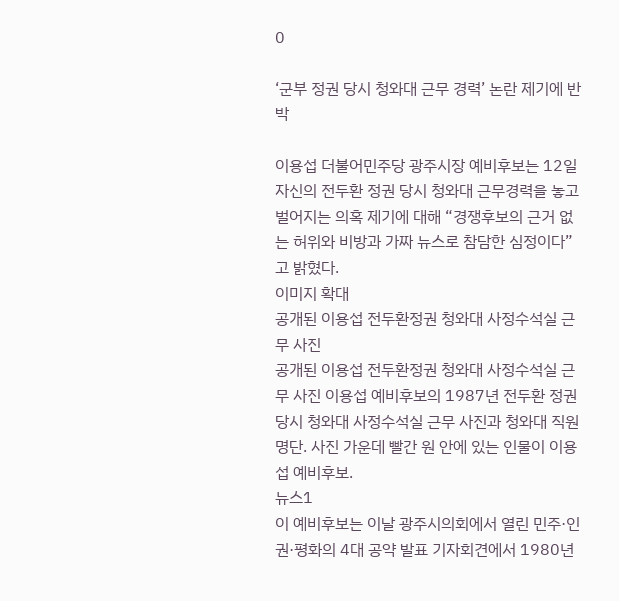0

‘군부 정권 당시 청와대 근무 경력’ 논란 제기에 반박

이용섭 더불어민주당 광주시장 예비후보는 12일 자신의 전두환 정권 당시 청와대 근무경력을 놓고 벌어지는 의혹 제기에 대해 “경쟁후보의 근거 없는 허위와 비방과 가짜 뉴스로 참담한 심정이다”고 밝혔다.
이미지 확대
공개된 이용섭 전두환정권 청와대 사정수석실 근무 사진
공개된 이용섭 전두환정권 청와대 사정수석실 근무 사진 이용섭 예비후보의 1987년 전두환 정권 당시 청와대 사정수석실 근무 사진과 청와대 직원 명단. 사진 가운데 빨간 원 안에 있는 인물이 이용섭 예비후보.
뉴스1
이 예비후보는 이날 광주시의회에서 열린 민주·인권·평화의 4대 공약 발표 기자회견에서 1980년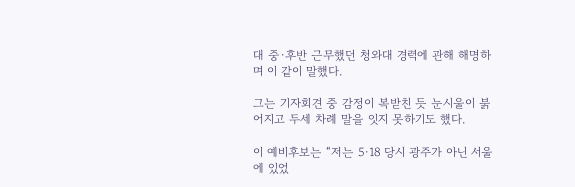대 중·후반 근무했던 청와대 경력에 관해 해명하며 이 같이 말했다.

그는 기자회견 중 감정이 복받친 듯 눈시울이 붉어지고 두세 차례 말을 잇지 못하기도 했다.

이 예비후보는 “저는 5·18 당시 광주가 아닌 서울에 있었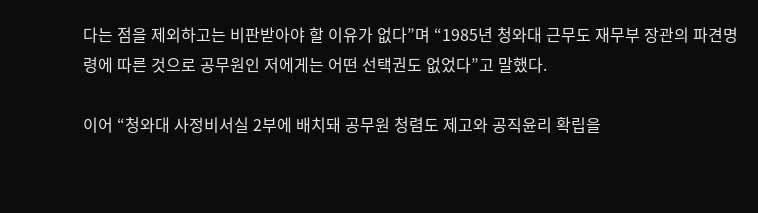다는 점을 제외하고는 비판받아야 할 이유가 없다”며 “1985년 청와대 근무도 재무부 장관의 파견명령에 따른 것으로 공무원인 저에게는 어떤 선택권도 없었다”고 말했다.

이어 “청와대 사정비서실 2부에 배치돼 공무원 청렴도 제고와 공직윤리 확립을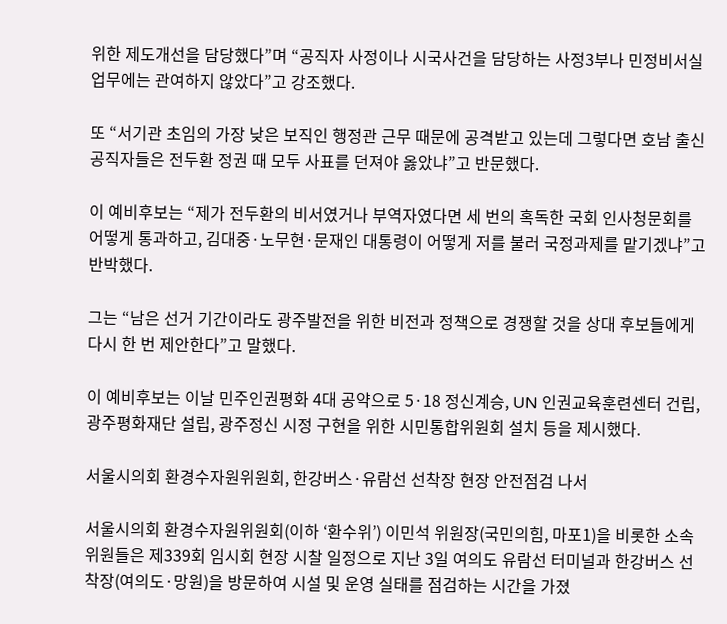위한 제도개선을 담당했다”며 “공직자 사정이나 시국사건을 담당하는 사정3부나 민정비서실 업무에는 관여하지 않았다”고 강조했다.

또 “서기관 초임의 가장 낮은 보직인 행정관 근무 때문에 공격받고 있는데 그렇다면 호남 출신 공직자들은 전두환 정권 때 모두 사표를 던져야 옳았냐”고 반문했다.

이 예비후보는 “제가 전두환의 비서였거나 부역자였다면 세 번의 혹독한 국회 인사청문회를 어떻게 통과하고, 김대중·노무현·문재인 대통령이 어떻게 저를 불러 국정과제를 맡기겠냐”고 반박했다.

그는 “남은 선거 기간이라도 광주발전을 위한 비전과 정책으로 경쟁할 것을 상대 후보들에게 다시 한 번 제안한다”고 말했다.

이 예비후보는 이날 민주인권평화 4대 공약으로 5·18 정신계승, UN 인권교육훈련센터 건립, 광주평화재단 설립, 광주정신 시정 구현을 위한 시민통합위원회 설치 등을 제시했다.

서울시의회 환경수자원위원회, 한강버스·유람선 선착장 현장 안전점검 나서

서울시의회 환경수자원위원회(이하 ‘환수위’) 이민석 위원장(국민의힘, 마포1)을 비롯한 소속 위원들은 제339회 임시회 현장 시찰 일정으로 지난 3일 여의도 유람선 터미널과 한강버스 선착장(여의도·망원)을 방문하여 시설 및 운영 실태를 점검하는 시간을 가졌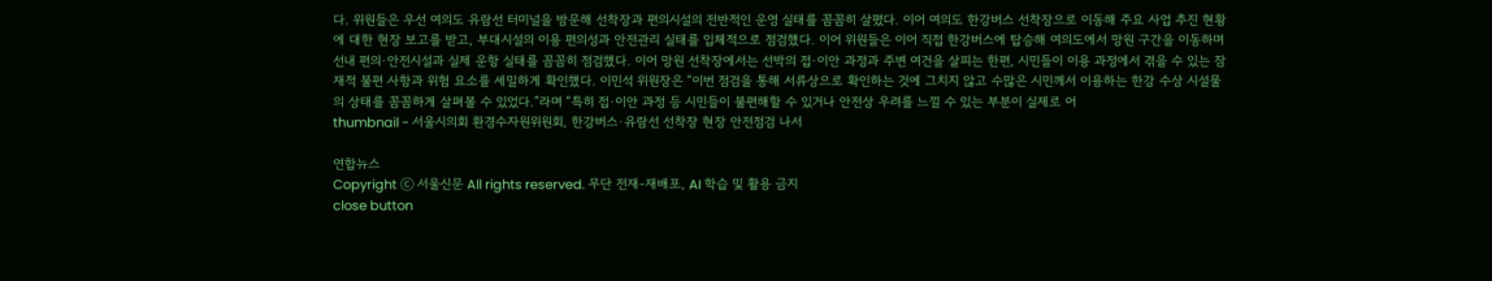다. 위원들은 우선 여의도 유람선 터미널을 방문해 선착장과 편의시설의 전반적인 운영 실태를 꼼꼼히 살폈다. 이어 여의도 한강버스 선착장으로 이동해 주요 사업 추진 현황에 대한 현장 보고를 받고, 부대시설의 이용 편의성과 안전관리 실태를 입체적으로 점검했다. 이어 위원들은 이어 직접 한강버스에 탑승해 여의도에서 망원 구간을 이동하며 선내 편의·안전시설과 실제 운항 실태를 꼼꼼히 점검했다. 이어 망원 선착장에서는 선박의 접·이안 과정과 주변 여건을 살피는 한편, 시민들이 이용 과정에서 겪을 수 있는 잠재적 불편 사항과 위험 요소를 세밀하게 확인했다. 이민석 위원장은 “이번 점검을 통해 서류상으로 확인하는 것에 그치지 않고 수많은 시민께서 이용하는 한강 수상 시설물의 상태를 꼼꼼하게 살펴볼 수 있었다.”라며 “특히 접·이안 과정 등 시민들이 불편해할 수 있거나 안전상 우려를 느낄 수 있는 부분이 실제로 어
thumbnail - 서울시의회 환경수자원위원회, 한강버스·유람선 선착장 현장 안전점검 나서

연합뉴스
Copyright ⓒ 서울신문 All rights reserved. 무단 전재-재배포, AI 학습 및 활용 금지
close button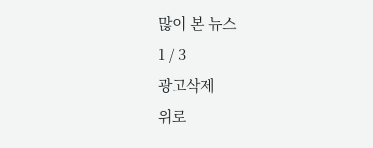많이 본 뉴스
1 / 3
광고삭제
위로